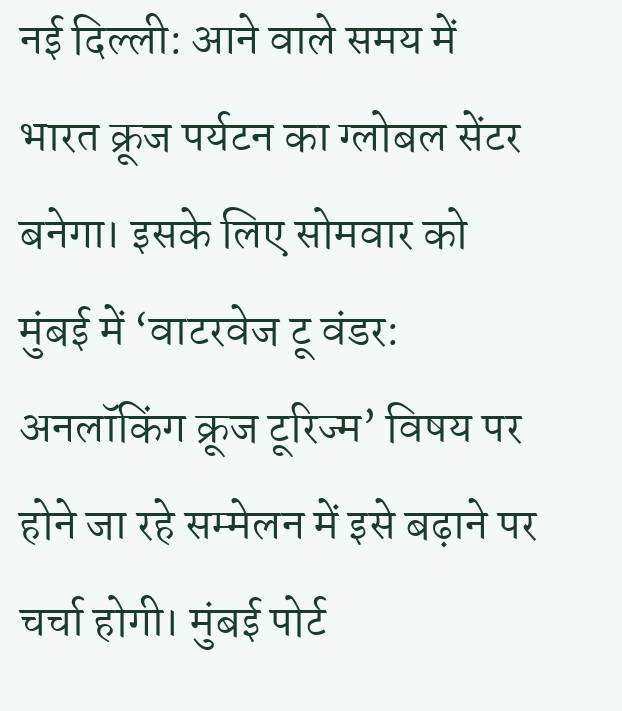नई दिल्ली: आने वाले समय में भारत क्रूज पर्यटन का ग्लोबल सेंटर बनेगा। इसके लिए सोमवार को मुंबई में ‘वाटरवेज टू वंडर: अनलॉकिंग क्रूज टूरिज्म’ विषय पर होने जा रहे सम्मेलन में इसे बढ़ाने पर चर्चा होगी। मुंबई पोर्ट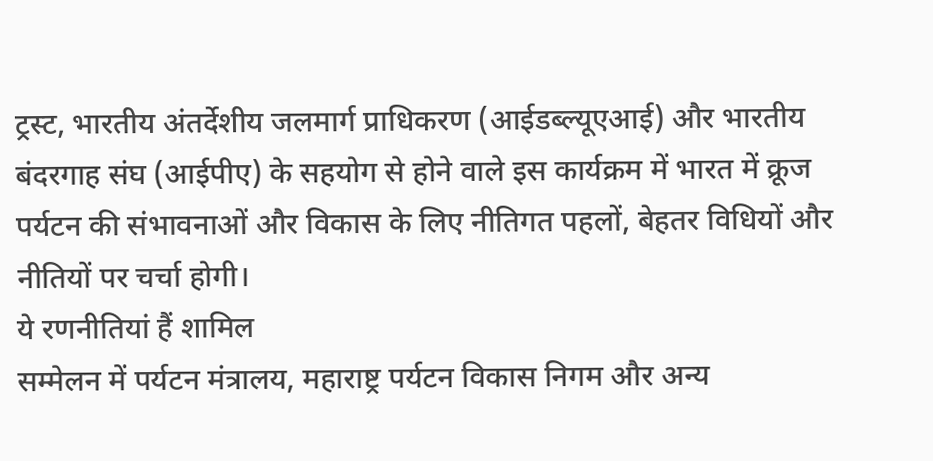ट्रस्ट, भारतीय अंतर्देशीय जलमार्ग प्राधिकरण (आईडब्ल्यूएआई) और भारतीय बंदरगाह संघ (आईपीए) के सहयोग से होने वाले इस कार्यक्रम में भारत में क्रूज पर्यटन की संभावनाओं और विकास के लिए नीतिगत पहलों, बेहतर विधियों और नीतियों पर चर्चा होगी।
ये रणनीतियां हैं शामिल
सम्मेलन में पर्यटन मंत्रालय, महाराष्ट्र पर्यटन विकास निगम और अन्य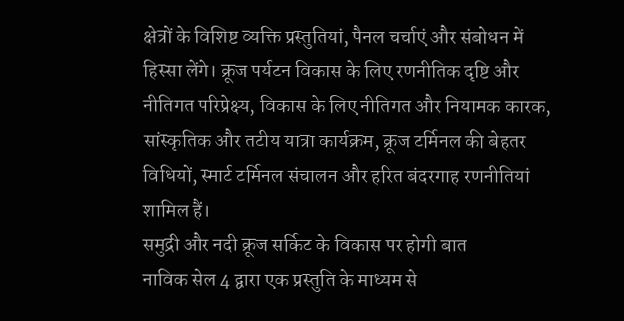क्षेत्रों के विशिष्ट व्यक्ति प्रस्तुतियां, पैनल चर्चाएं और संबोधन में हिस्सा लेंगे। क्रूज पर्यटन विकास के लिए रणनीतिक दृष्टि और नीतिगत परिप्रेक्ष्य, विकास के लिए नीतिगत और नियामक कारक, सांस्कृतिक और तटीय यात्रा कार्यक्रम, क्रूज टर्मिनल की बेहतर विधियों, स्मार्ट टर्मिनल संचालन और हरित बंदरगाह रणनीतियां शामिल हैं।
समुद्री और नदी क्रूज सर्किट के विकास पर होगी बात
नाविक सेल 4 द्वारा एक प्रस्तुति के माध्यम से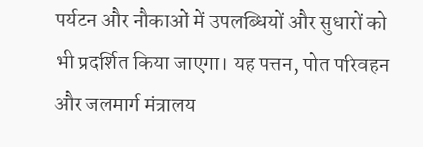पर्यटन और नौकाओं में उपलब्धियों और सुधारों को भी प्रदर्शित किया जाएगा। यह पत्तन, पोत परिवहन और जलमार्ग मंत्रालय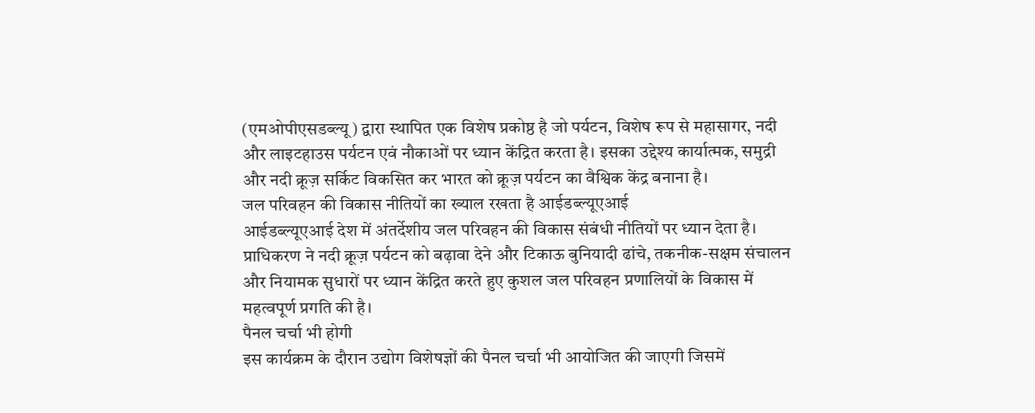(एमओपीएसडब्ल्यू) द्वारा स्थापित एक विशेष प्रकोष्ठ है जो पर्यटन, विशेष रूप से महासागर, नदी और लाइटहाउस पर्यटन एवं नौकाओं पर ध्यान केंद्रित करता है। इसका उद्देश्य कार्यात्मक, समुद्री और नदी क्रूज़ सर्किट विकसित कर भारत को क्रूज़ पर्यटन का वैश्विक केंद्र बनाना है।
जल परिवहन की विकास नीतियों का ख्याल रखता है आईडब्ल्यूएआई
आईडब्ल्यूएआई देश में अंतर्देशीय जल परिवहन की विकास संबंधी नीतियों पर ध्यान देता है। प्राधिकरण ने नदी क्रूज़ पर्यटन को बढ़ावा देने और टिकाऊ बुनियादी ढांचे, तकनीक-सक्षम संचालन और नियामक सुधारों पर ध्यान केंद्रित करते हुए कुशल जल परिवहन प्रणालियों के विकास में महत्वपूर्ण प्रगति की है।
पैनल चर्चा भी होगी
इस कार्यक्रम के दौरान उद्योग विशेषज्ञों की पैनल चर्चा भी आयोजित की जाएगी जिसमें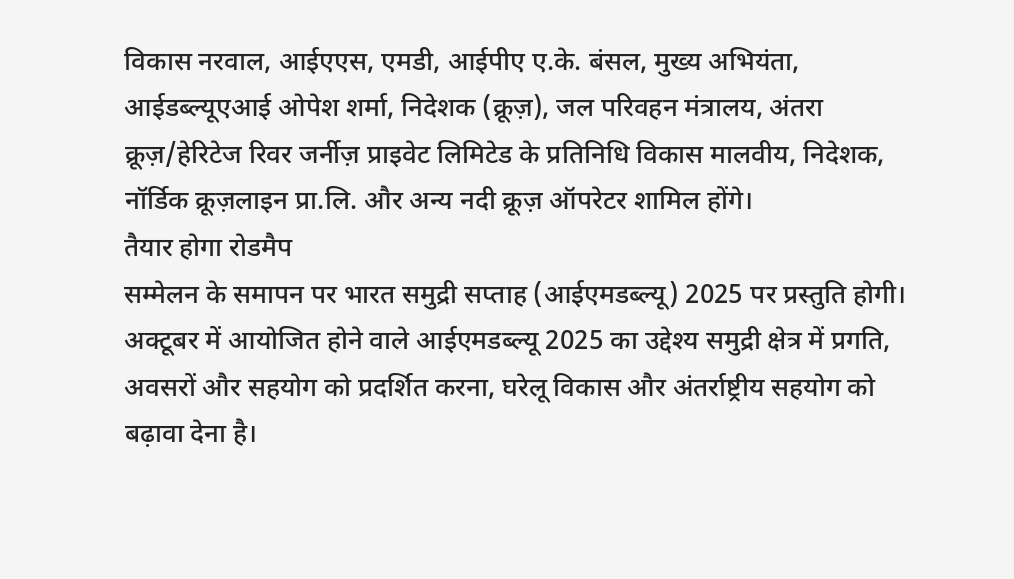विकास नरवाल, आईएएस, एमडी, आईपीए ए.के. बंसल, मुख्य अभियंता, आईडब्ल्यूएआई ओपेश शर्मा, निदेशक (क्रूज़), जल परिवहन मंत्रालय, अंतरा क्रूज़/हेरिटेज रिवर जर्नीज़ प्राइवेट लिमिटेड के प्रतिनिधि विकास मालवीय, निदेशक, नॉर्डिक क्रूज़लाइन प्रा.लि. और अन्य नदी क्रूज़ ऑपरेटर शामिल होंगे।
तैयार होगा रोडमैप
सम्मेलन के समापन पर भारत समुद्री सप्ताह (आईएमडब्ल्यू) 2025 पर प्रस्तुति होगी। अक्टूबर में आयोजित होने वाले आईएमडब्ल्यू 2025 का उद्देश्य समुद्री क्षेत्र में प्रगति, अवसरों और सहयोग को प्रदर्शित करना, घरेलू विकास और अंतर्राष्ट्रीय सहयोग को बढ़ावा देना है।